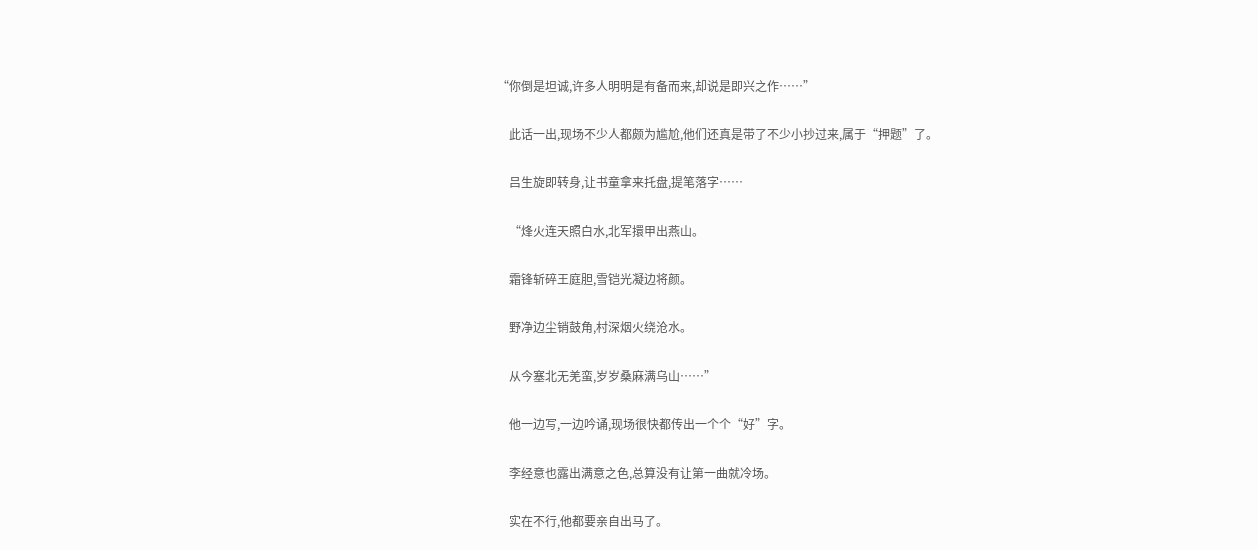“你倒是坦诚,许多人明明是有备而来,却说是即兴之作……”

    此话一出,现场不少人都颇为尴尬,他们还真是带了不少小抄过来,属于“押题”了。

    吕生旋即转身,让书童拿来托盘,提笔落字……

    “烽火连天照白水,北军擐甲出燕山。

    霜锋斩碎王庭胆,雪铠光凝边将颜。

    野净边尘销鼓角,村深烟火绕沧水。

    从今塞北无羌蛮,岁岁桑麻满乌山……”

    他一边写,一边吟诵,现场很快都传出一个个“好”字。

    李经意也露出满意之色,总算没有让第一曲就冷场。

    实在不行,他都要亲自出马了。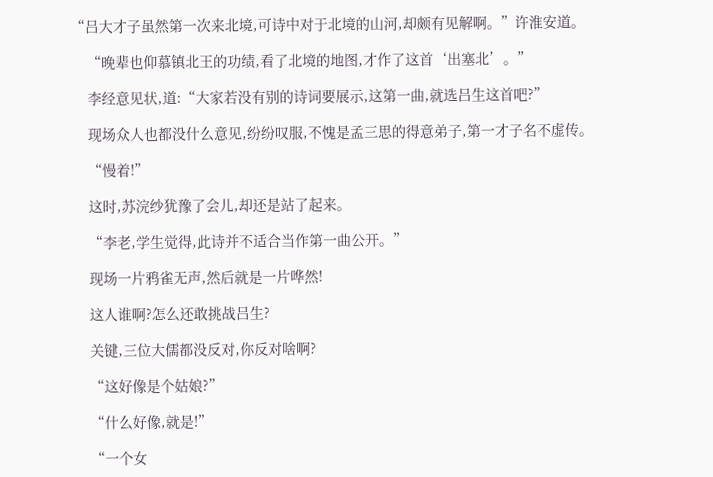“吕大才子虽然第一次来北境,可诗中对于北境的山河,却颇有见解啊。”许淮安道。

    “晚辈也仰慕镇北王的功绩,看了北境的地图,才作了这首‘出塞北’。”

    李经意见状,道:“大家若没有别的诗词要展示,这第一曲,就选吕生这首吧?”

    现场众人也都没什么意见,纷纷叹服,不愧是孟三思的得意弟子,第一才子名不虚传。

    “慢着!”

    这时,苏浣纱犹豫了会儿,却还是站了起来。

    “李老,学生觉得,此诗并不适合当作第一曲公开。”

    现场一片鸦雀无声,然后就是一片哗然!

    这人谁啊?怎么还敢挑战吕生?

    关键,三位大儒都没反对,你反对啥啊?

    “这好像是个姑娘?”

    “什么好像,就是!”

    “一个女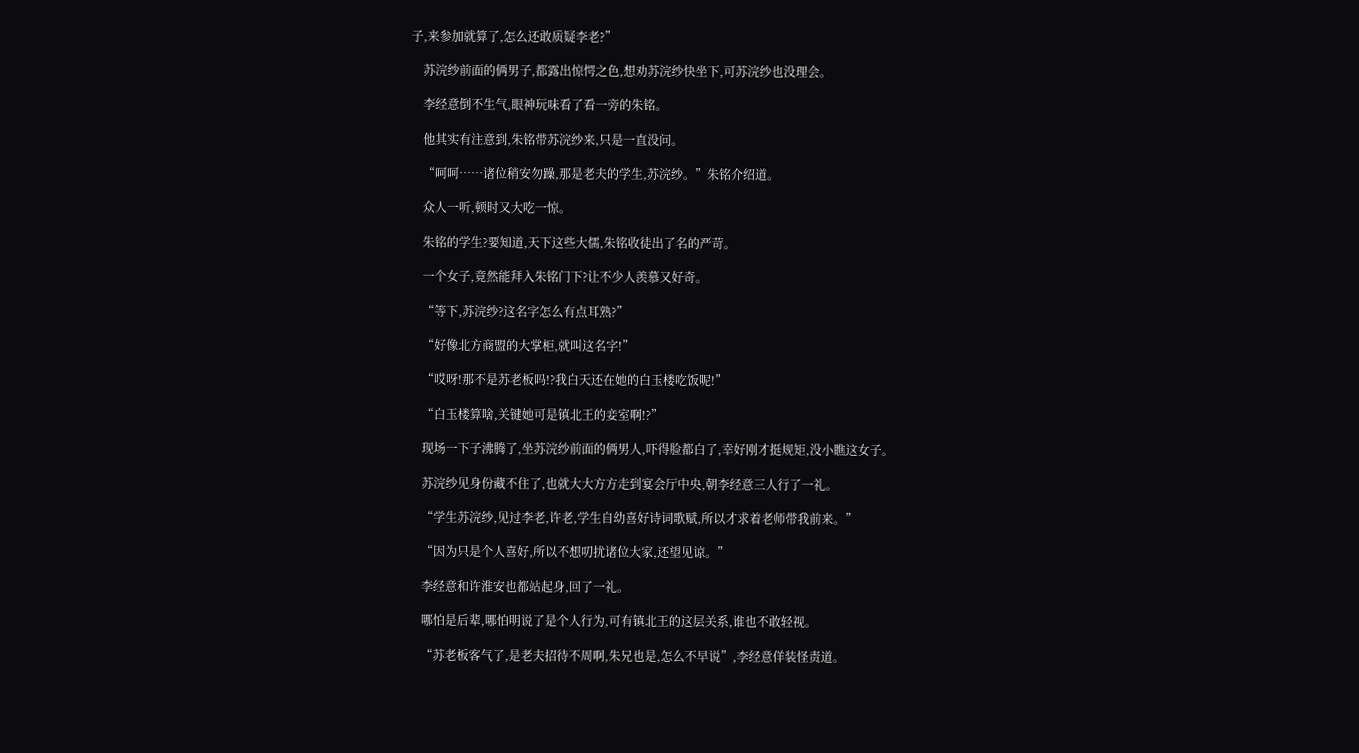子,来参加就算了,怎么还敢质疑李老?”

    苏浣纱前面的俩男子,都露出惊愕之色,想劝苏浣纱快坐下,可苏浣纱也没理会。

    李经意倒不生气,眼神玩味看了看一旁的朱铭。

    他其实有注意到,朱铭带苏浣纱来,只是一直没问。

    “呵呵……诸位稍安勿躁,那是老夫的学生,苏浣纱。”朱铭介绍道。

    众人一听,顿时又大吃一惊。

    朱铭的学生?要知道,天下这些大儒,朱铭收徒出了名的严苛。

    一个女子,竟然能拜入朱铭门下?让不少人羡慕又好奇。

    “等下,苏浣纱?这名字怎么有点耳熟?”

    “好像北方商盟的大掌柜,就叫这名字!”

    “哎呀!那不是苏老板吗!?我白天还在她的白玉楼吃饭呢!”

    “白玉楼算啥,关键她可是镇北王的妾室啊!?”

    现场一下子沸腾了,坐苏浣纱前面的俩男人,吓得脸都白了,幸好刚才挺规矩,没小瞧这女子。

    苏浣纱见身份藏不住了,也就大大方方走到宴会厅中央,朝李经意三人行了一礼。

    “学生苏浣纱,见过李老,许老,学生自幼喜好诗词歌赋,所以才求着老师带我前来。”

    “因为只是个人喜好,所以不想叨扰诸位大家,还望见谅。”

    李经意和许淮安也都站起身,回了一礼。

    哪怕是后辈,哪怕明说了是个人行为,可有镇北王的这层关系,谁也不敢轻视。

    “苏老板客气了,是老夫招待不周啊,朱兄也是,怎么不早说”,李经意佯装怪责道。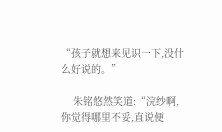“孩子就想来见识一下,没什么好说的。”

    朱铭悠然笑道:“浣纱啊,你觉得哪里不妥,直说便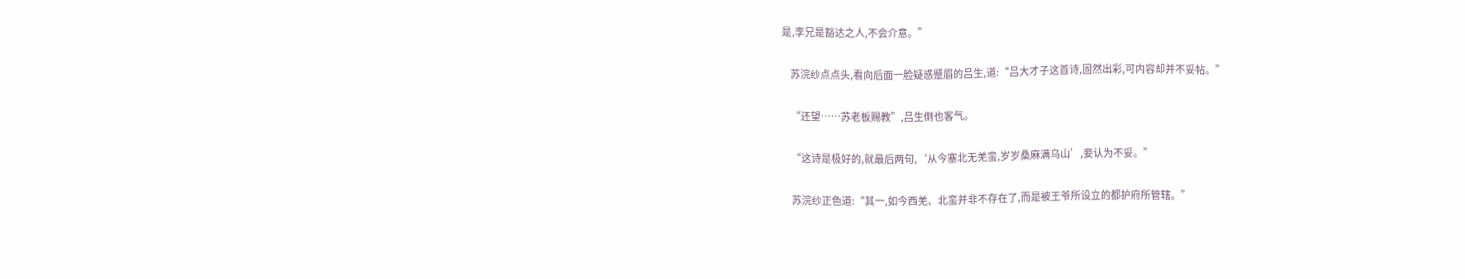是,李兄是豁达之人,不会介意。”

    苏浣纱点点头,看向后面一脸疑惑蹙眉的吕生,道:“吕大才子这首诗,固然出彩,可内容却并不妥帖。”

    “还望……苏老板赐教”,吕生倒也客气。

    “这诗是极好的,就最后两句,‘从今塞北无羌蛮,岁岁桑麻满乌山’,妾认为不妥。”

    苏浣纱正色道:“其一,如今西羌、北蛮并非不存在了,而是被王爷所设立的都护府所管辖。”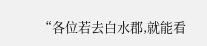“各位若去白水郡,就能看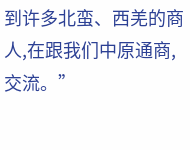到许多北蛮、西羌的商人,在跟我们中原通商,交流。”